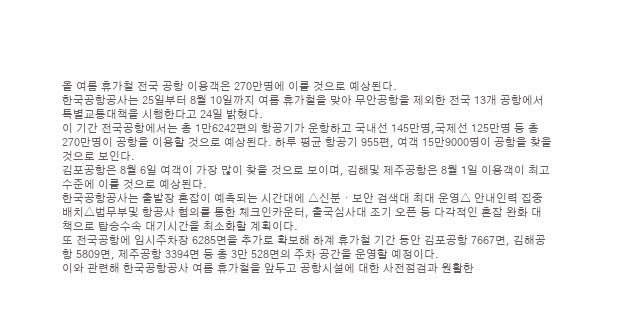올 여름 휴가철 전국 공항 이용객은 270만명에 이를 것으로 예상된다.
한국공항공사는 25일부터 8월 10일까지 여름 휴가철을 맞아 무안공항을 제외한 전국 13개 공항에서 특별교통대책을 시행한다고 24일 밝혔다.
이 기간 전국공항에서는 총 1만6242편의 항공기가 운항하고 국내선 145만명,국제선 125만명 등 총 270만명이 공항을 이용할 것으로 예상된다. 하루 평균 항공기 955편, 여객 15만9000명이 공항을 찾을 것으로 보인다.
김포공항은 8월 6일 여객이 가장 많이 찾을 것으로 보이며, 김해및 제주공항은 8월 1일 이용객이 최고 수준에 이를 것으로 예상된다.
한국공항공사는 출발장 혼잡이 예측되는 시간대에 △신분・보안 검색대 최대 운영△ 안내인력 집중배치△법무부및 항공사 협의를 통한 체크인카운터, 출국심사대 조기 오픈 등 다각적인 혼잡 완화 대책으로 탑승수속 대기시간을 최소화할 계획이다.
또 전국공항에 임시주차장 6285면을 추가로 확보해 하계 휴가철 기간 동안 김포공항 7667면, 김해공항 5809면, 제주공항 3394면 등 총 3만 528면의 주차 공간을 운영할 예정이다.
이와 관련해 한국공항공사 여름 휴가철을 앞두고 공항시설에 대한 사전점검과 원활한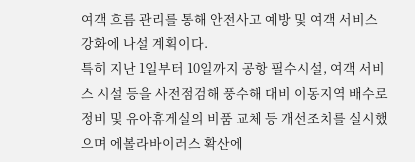여객 흐름 관리를 통해 안전사고 예방 및 여객 서비스 강화에 나설 계획이다.
특히 지난 1일부터 10일까지 공항 필수시설, 여객 서비스 시설 등을 사전점검해 풍수해 대비 이동지역 배수로 정비 및 유아휴게실의 비품 교체 등 개선조치를 실시했으며 에볼라바이러스 확산에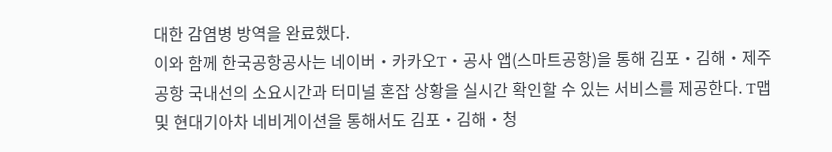대한 감염병 방역을 완료했다.
이와 함께 한국공항공사는 네이버・카카오T・공사 앱(스마트공항)을 통해 김포・김해・제주공항 국내선의 소요시간과 터미널 혼잡 상황을 실시간 확인할 수 있는 서비스를 제공한다. T맵 및 현대기아차 네비게이션을 통해서도 김포・김해・청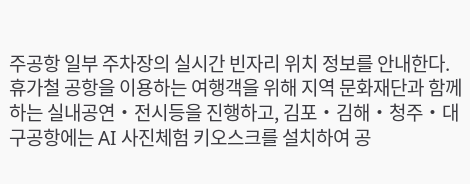주공항 일부 주차장의 실시간 빈자리 위치 정보를 안내한다.
휴가철 공항을 이용하는 여행객을 위해 지역 문화재단과 함께하는 실내공연・전시등을 진행하고, 김포・김해・청주・대구공항에는 AI 사진체험 키오스크를 설치하여 공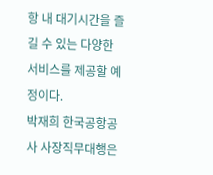항 내 대기시간을 즐길 수 있는 다양한 서비스를 제공할 예정이다.
박재희 한국공항공사 사장직무대행은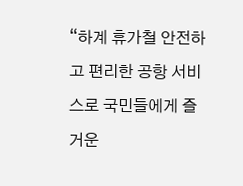“하계 휴가철 안전하고 편리한 공항 서비스로 국민들에게 즐거운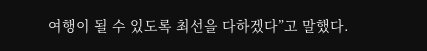여행이 될 수 있도록 최선을 다하겠다”고 말했다.